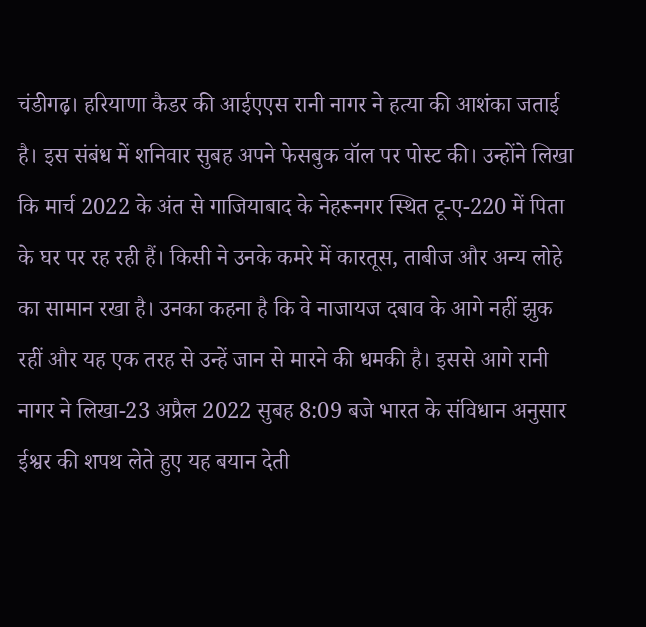चंडीगढ़। हरियाणा कैडर की आईएएस रानी नागर ने हत्या की आशंका जताई है। इस संबंध में शनिवार सुबह अपने फेसबुक वॉल पर पोस्ट की। उन्होंने लिखा कि मार्च 2022 के अंत से गाजियाबाद के नेहरूनगर स्थित टू-ए-220 में पिता के घर पर रह रही हैं। किसी ने उनके कमरे में कारतूस, ताबीज और अन्य लोहे का सामान रखा है। उनका कहना है कि वे नाजायज दबाव के आगे नहीं झुक रहीं और यह एक तरह से उन्हें जान से मारने की धमकी है। इससे आगे रानी नागर ने लिखा-23 अप्रैल 2022 सुबह 8:09 बजे भारत के संविधान अनुसार ईश्वर की शपथ लेते हुए यह बयान देती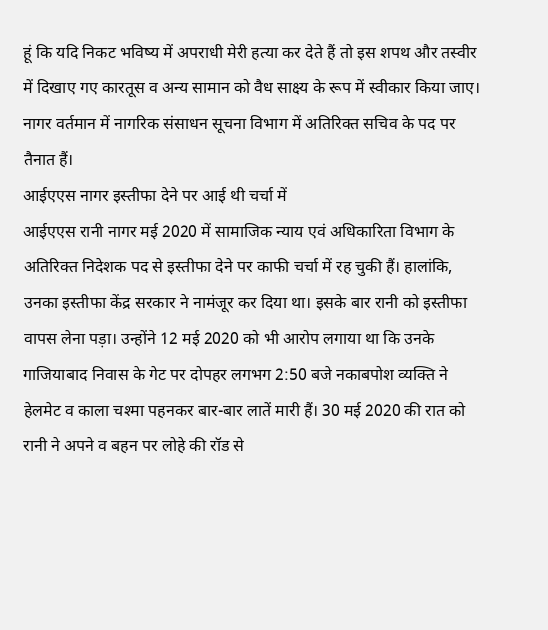हूं कि यदि निकट भविष्य में अपराधी मेरी हत्या कर देते हैं तो इस शपथ और तस्वीर में दिखाए गए कारतूस व अन्य सामान को वैध साक्ष्य के रूप में स्वीकार किया जाए। नागर वर्तमान में नागरिक संसाधन सूचना विभाग में अतिरिक्त सचिव के पद पर तैनात हैं।
आईएएस नागर इस्तीफा देने पर आई थी चर्चा में
आईएएस रानी नागर मई 2020 में सामाजिक न्याय एवं अधिकारिता विभाग के अतिरिक्त निदेशक पद से इस्तीफा देने पर काफी चर्चा में रह चुकी हैं। हालांकि, उनका इस्तीफा केंद्र सरकार ने नामंजूर कर दिया था। इसके बार रानी को इस्तीफा वापस लेना पड़ा। उन्होंने 12 मई 2020 को भी आरोप लगाया था कि उनके गाजियाबाद निवास के गेट पर दोपहर लगभग 2:50 बजे नकाबपोश व्यक्ति ने हेलमेट व काला चश्मा पहनकर बार-बार लातें मारी हैं। 30 मई 2020 की रात को रानी ने अपने व बहन पर लोहे की रॉड से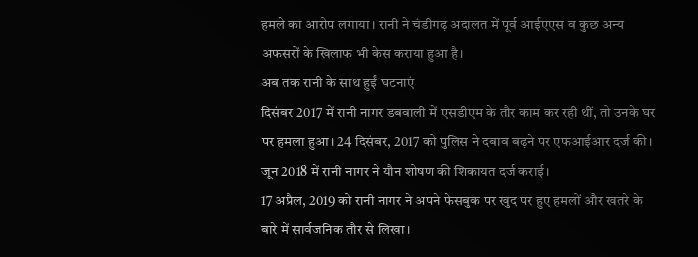हमले का आरोप लगाया। रानी ने चंडीगढ़ अदालत में पूर्व आईएएस व कुछ अन्य अफसरों के खिलाफ भी केस कराया हुआ है।
अब तक रानी के साथ हुईं घटनाएं
दिसंबर 2017 में रानी नागर डबवाली में एसडीएम के तौर काम कर रही थीं, तो उनके घर पर हमला हुआ। 24 दिसंबर, 2017 को पुलिस ने दबाव बढ़ने पर एफआईआर दर्ज की।
जून 2018 में रानी नागर ने यौन शोषण की शिकायत दर्ज कराई।
17 अप्रैल, 2019 को रानी नागर ने अपने फेसबुक पर खुद पर हुए हमलों और खतरे के बारे में सार्वजनिक तौर से लिखा।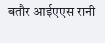बतौर आईएएस रानी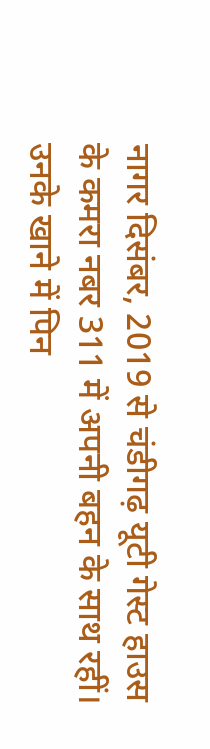नागर दिसंबर, 2019 से चंडीगढ़ यूटी गेस्ट हाउस के कमरा नबर 311 में अपनी बहन के साथ रहीं। उनके खाने में पिन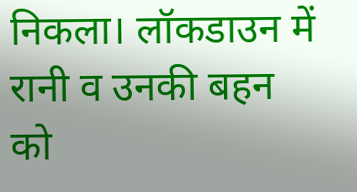निकला। लॉकडाउन में रानी व उनकी बहन को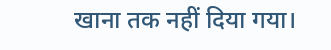खाना तक नहीं दिया गया।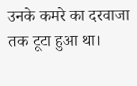उनके कमरे का दरवाजा तक टूटा हुआ था।